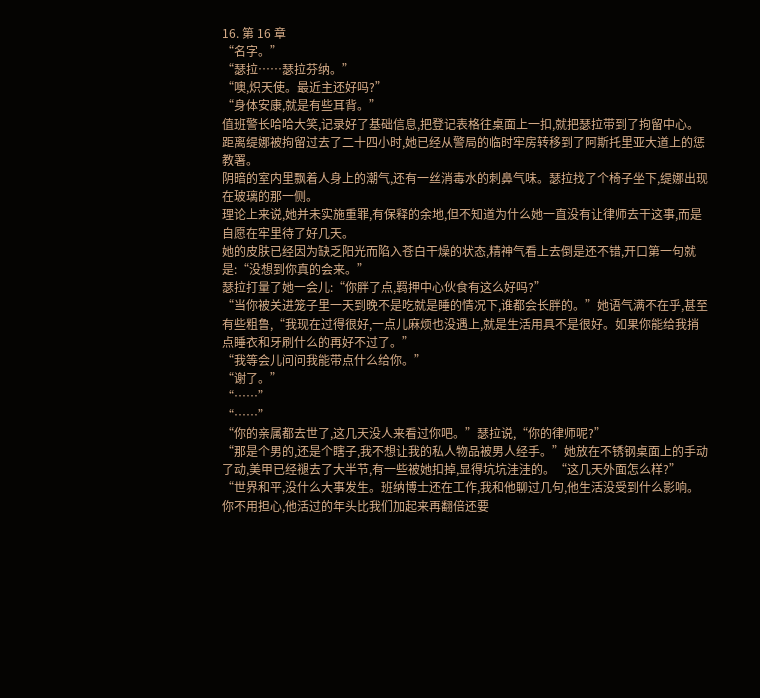16. 第 16 章
“名字。”
“瑟拉……瑟拉芬纳。”
“噢,炽天使。最近主还好吗?”
“身体安康,就是有些耳背。”
值班警长哈哈大笑,记录好了基础信息,把登记表格往桌面上一扣,就把瑟拉带到了拘留中心。距离缇娜被拘留过去了二十四小时,她已经从警局的临时牢房转移到了阿斯托里亚大道上的惩教署。
阴暗的室内里飘着人身上的潮气,还有一丝消毒水的刺鼻气味。瑟拉找了个椅子坐下,缇娜出现在玻璃的那一侧。
理论上来说,她并未实施重罪,有保释的余地,但不知道为什么她一直没有让律师去干这事,而是自愿在牢里待了好几天。
她的皮肤已经因为缺乏阳光而陷入苍白干燥的状态,精神气看上去倒是还不错,开口第一句就是:“没想到你真的会来。”
瑟拉打量了她一会儿:“你胖了点,羁押中心伙食有这么好吗?”
“当你被关进笼子里一天到晚不是吃就是睡的情况下,谁都会长胖的。”她语气满不在乎,甚至有些粗鲁,“我现在过得很好,一点儿麻烦也没遇上,就是生活用具不是很好。如果你能给我捎点睡衣和牙刷什么的再好不过了。”
“我等会儿问问我能带点什么给你。”
“谢了。”
“……”
“……”
“你的亲属都去世了,这几天没人来看过你吧。”瑟拉说,“你的律师呢?”
“那是个男的,还是个瞎子,我不想让我的私人物品被男人经手。”她放在不锈钢桌面上的手动了动,美甲已经褪去了大半节,有一些被她扣掉,显得坑坑洼洼的。“这几天外面怎么样?”
“世界和平,没什么大事发生。班纳博士还在工作,我和他聊过几句,他生活没受到什么影响。你不用担心,他活过的年头比我们加起来再翻倍还要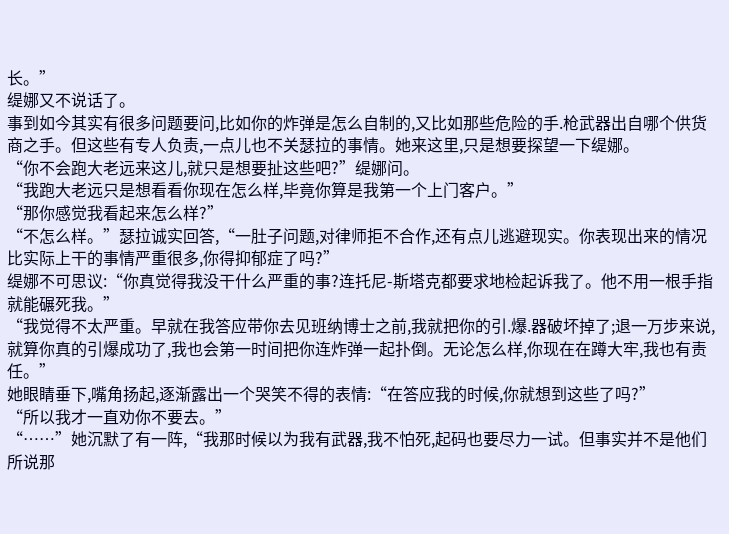长。”
缇娜又不说话了。
事到如今其实有很多问题要问,比如你的炸弹是怎么自制的,又比如那些危险的手.枪武器出自哪个供货商之手。但这些有专人负责,一点儿也不关瑟拉的事情。她来这里,只是想要探望一下缇娜。
“你不会跑大老远来这儿,就只是想要扯这些吧?”缇娜问。
“我跑大老远只是想看看你现在怎么样,毕竟你算是我第一个上门客户。”
“那你感觉我看起来怎么样?”
“不怎么样。”瑟拉诚实回答,“一肚子问题,对律师拒不合作,还有点儿逃避现实。你表现出来的情况比实际上干的事情严重很多,你得抑郁症了吗?”
缇娜不可思议:“你真觉得我没干什么严重的事?连托尼-斯塔克都要求地检起诉我了。他不用一根手指就能碾死我。”
“我觉得不太严重。早就在我答应带你去见班纳博士之前,我就把你的引.爆.器破坏掉了;退一万步来说,就算你真的引爆成功了,我也会第一时间把你连炸弹一起扑倒。无论怎么样,你现在在蹲大牢,我也有责任。”
她眼睛垂下,嘴角扬起,逐渐露出一个哭笑不得的表情:“在答应我的时候,你就想到这些了吗?”
“所以我才一直劝你不要去。”
“……”她沉默了有一阵,“我那时候以为我有武器,我不怕死,起码也要尽力一试。但事实并不是他们所说那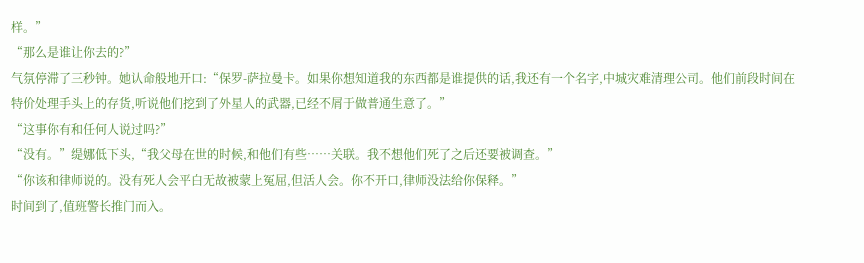样。”
“那么是谁让你去的?”
气氛停滞了三秒钟。她认命般地开口:“保罗-萨拉曼卡。如果你想知道我的东西都是谁提供的话,我还有一个名字,中城灾难清理公司。他们前段时间在特价处理手头上的存货,听说他们挖到了外星人的武器,已经不屑于做普通生意了。”
“这事你有和任何人说过吗?”
“没有。”缇娜低下头,“我父母在世的时候,和他们有些……关联。我不想他们死了之后还要被调查。”
“你该和律师说的。没有死人会平白无故被蒙上冤屈,但活人会。你不开口,律师没法给你保释。”
时间到了,值班警长推门而入。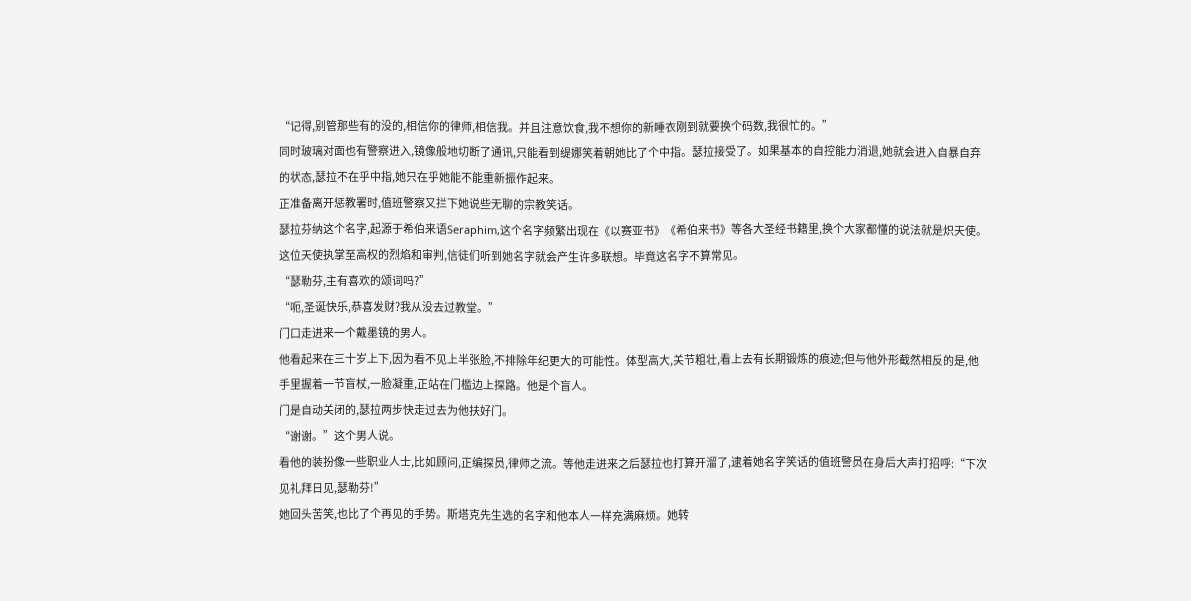“记得,别管那些有的没的,相信你的律师,相信我。并且注意饮食,我不想你的新睡衣刚到就要换个码数,我很忙的。”
同时玻璃对面也有警察进入,镜像般地切断了通讯,只能看到缇娜笑着朝她比了个中指。瑟拉接受了。如果基本的自控能力消退,她就会进入自暴自弃的状态,瑟拉不在乎中指,她只在乎她能不能重新振作起来。
正准备离开惩教署时,值班警察又拦下她说些无聊的宗教笑话。
瑟拉芬纳这个名字,起源于希伯来语Seraphim,这个名字频繁出现在《以赛亚书》《希伯来书》等各大圣经书籍里,换个大家都懂的说法就是炽天使。这位天使执掌至高权的烈焰和审判,信徒们听到她名字就会产生许多联想。毕竟这名字不算常见。
“瑟勒芬,主有喜欢的颂词吗?”
“呃,圣诞快乐,恭喜发财?我从没去过教堂。”
门口走进来一个戴墨镜的男人。
他看起来在三十岁上下,因为看不见上半张脸,不排除年纪更大的可能性。体型高大,关节粗壮,看上去有长期锻炼的痕迹;但与他外形截然相反的是,他手里握着一节盲杖,一脸凝重,正站在门槛边上探路。他是个盲人。
门是自动关闭的,瑟拉两步快走过去为他扶好门。
“谢谢。”这个男人说。
看他的装扮像一些职业人士,比如顾问,正编探员,律师之流。等他走进来之后瑟拉也打算开溜了,逮着她名字笑话的值班警员在身后大声打招呼:“下次见礼拜日见,瑟勒芬!”
她回头苦笑,也比了个再见的手势。斯塔克先生选的名字和他本人一样充满麻烦。她转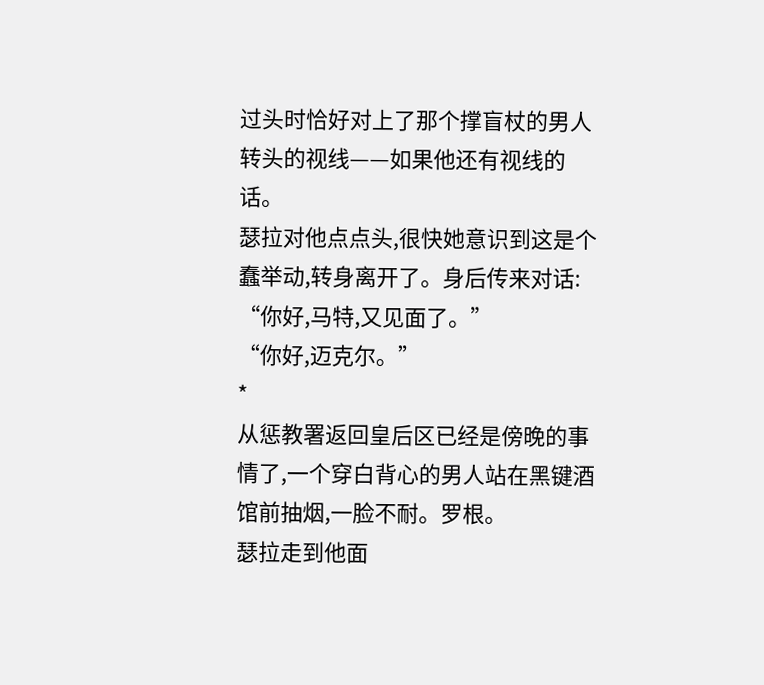过头时恰好对上了那个撑盲杖的男人转头的视线——如果他还有视线的话。
瑟拉对他点点头,很快她意识到这是个蠢举动,转身离开了。身后传来对话:
“你好,马特,又见面了。”
“你好,迈克尔。”
*
从惩教署返回皇后区已经是傍晚的事情了,一个穿白背心的男人站在黑键酒馆前抽烟,一脸不耐。罗根。
瑟拉走到他面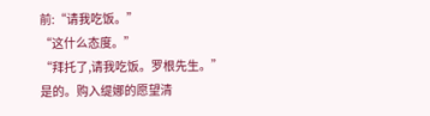前:“请我吃饭。”
“这什么态度。”
“拜托了,请我吃饭。罗根先生。”
是的。购入缇娜的愿望清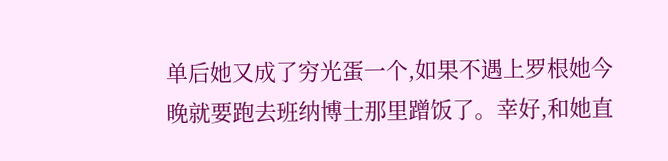单后她又成了穷光蛋一个,如果不遇上罗根她今晚就要跑去班纳博士那里蹭饭了。幸好,和她直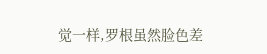觉一样,罗根虽然脸色差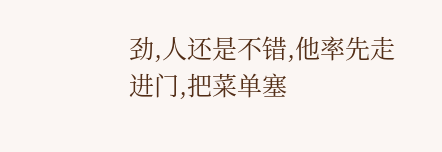劲,人还是不错,他率先走进门,把菜单塞